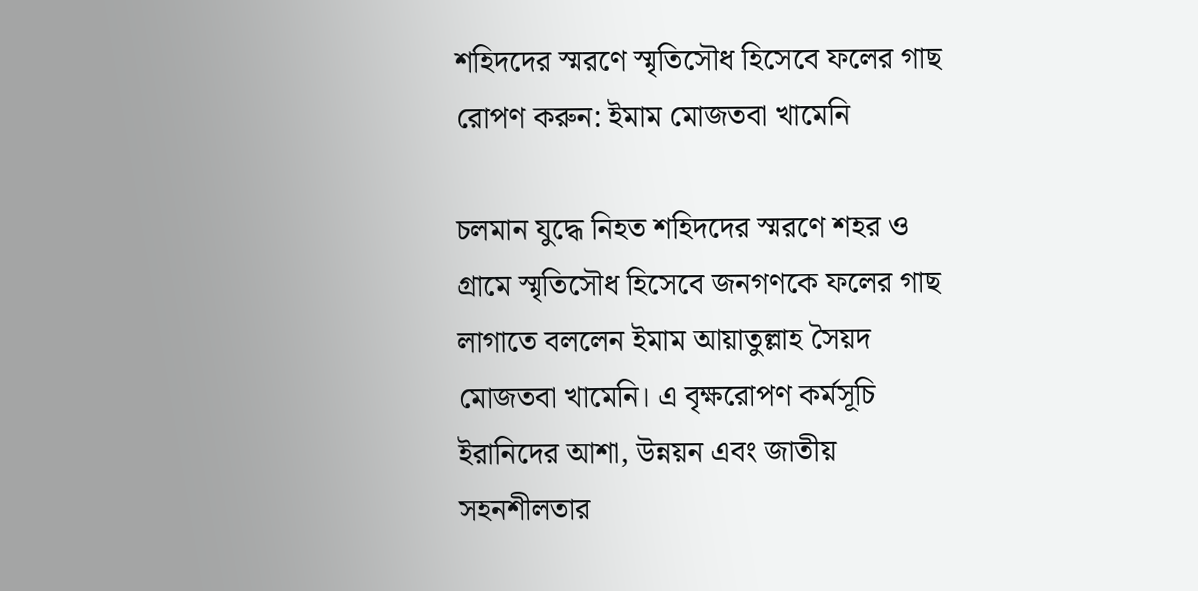শহিদদের স্মরণে স্মৃতিসৌধ হিসেবে ফলের গাছ রোপণ করুন: ইমাম মোজতবা খামেনি

চলমান যুদ্ধে নিহত শহিদদের স্মরণে শহর ও গ্রামে স্মৃতিসৌধ হিসেবে জনগণকে ফলের গাছ লাগাতে বললেন ইমাম আয়াতুল্লাহ সৈয়দ মোজতবা খামেনি। এ বৃক্ষরোপণ কর্মসূচি ইরানিদের আশা, উন্নয়ন এবং জাতীয় সহনশীলতার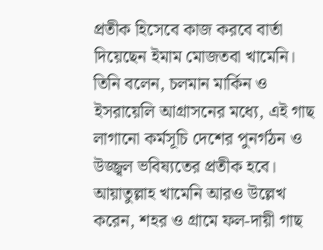প্রতীক হিসেবে কাজ করবে বার্তা দিয়েছেন ইমাম মোজতবা খামেনি। তিনি বলেন, চলমান মার্কিন ও ইসরায়েলি আগ্রাসনের মধ্যে, এই গাছ লাগানো কর্মসূচি দেশের পুনর্গঠন ও উজ্জ্বল ভবিষ্যতের প্রতীক হবে। আয়াতুল্লাহ খামেনি আরও উল্লেখ করেন, শহর ও গ্রামে ফল-দায়ী গাছ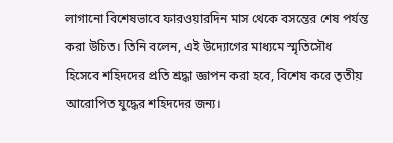লাগানো বিশেষভাবে ফারওয়ারদিন মাস থেকে বসন্তের শেষ পর্যন্ত করা উচিত। তিনি বলেন, এই উদ্যোগের মাধ্যমে স্মৃতিসৌধ হিসেবে শহিদদের প্রতি শ্রদ্ধা জ্ঞাপন করা হবে, বিশেষ করে তৃতীয় আরোপিত যুদ্ধের শহিদদের জন্য।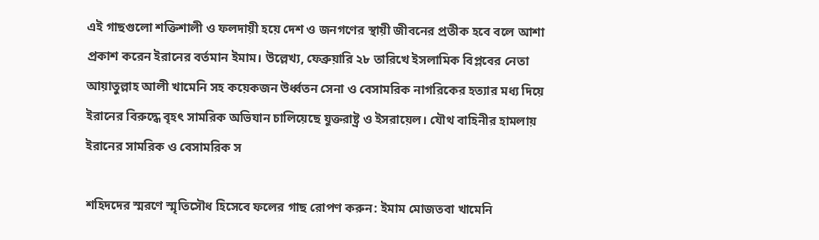এই গাছগুলো শক্তিশালী ও ফলদায়ী হয়ে দেশ ও জনগণের স্থায়ী জীবনের প্রতীক হবে বলে আশা প্রকাশ করেন ইরানের বর্তমান ইমাম। উল্লেখ্য, ফেব্রুয়ারি ২৮ তারিখে ইসলামিক বিপ্লবের নেতা আয়াতুল্লাহ আলী খামেনি সহ কয়েকজন উর্ধ্বতন সেনা ও বেসামরিক নাগরিকের হত্যার মধ্য দিয়ে ইরানের বিরুদ্ধে বৃহৎ সামরিক অভিযান চালিয়েছে যুক্তরাষ্ট্র ও ইসরায়েল। যৌথ বাহিনীর হামলায় ইরানের সামরিক ও বেসামরিক স

শহিদদের স্মরণে স্মৃতিসৌধ হিসেবে ফলের গাছ রোপণ করুন: ইমাম মোজতবা খামেনি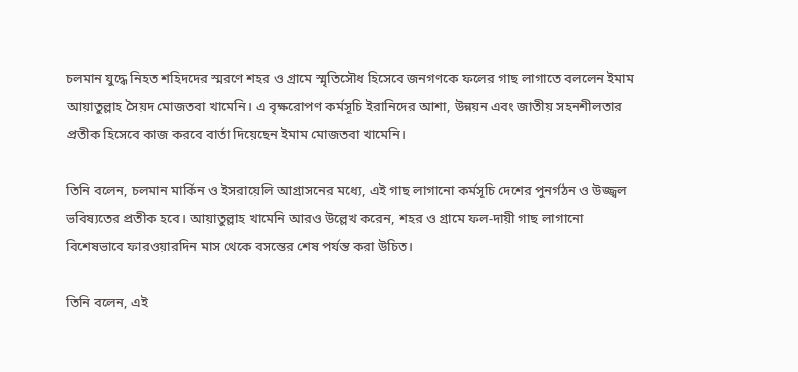চলমান যুদ্ধে নিহত শহিদদের স্মরণে শহর ও গ্রামে স্মৃতিসৌধ হিসেবে জনগণকে ফলের গাছ লাগাতে বললেন ইমাম আয়াতুল্লাহ সৈয়দ মোজতবা খামেনি। এ বৃক্ষরোপণ কর্মসূচি ইরানিদের আশা, উন্নয়ন এবং জাতীয় সহনশীলতার প্রতীক হিসেবে কাজ করবে বার্তা দিয়েছেন ইমাম মোজতবা খামেনি।

তিনি বলেন, চলমান মার্কিন ও ইসরায়েলি আগ্রাসনের মধ্যে, এই গাছ লাগানো কর্মসূচি দেশের পুনর্গঠন ও উজ্জ্বল ভবিষ্যতের প্রতীক হবে। আয়াতুল্লাহ খামেনি আরও উল্লেখ করেন, শহর ও গ্রামে ফল-দায়ী গাছ লাগানো বিশেষভাবে ফারওয়ারদিন মাস থেকে বসন্তের শেষ পর্যন্ত করা উচিত।

তিনি বলেন, এই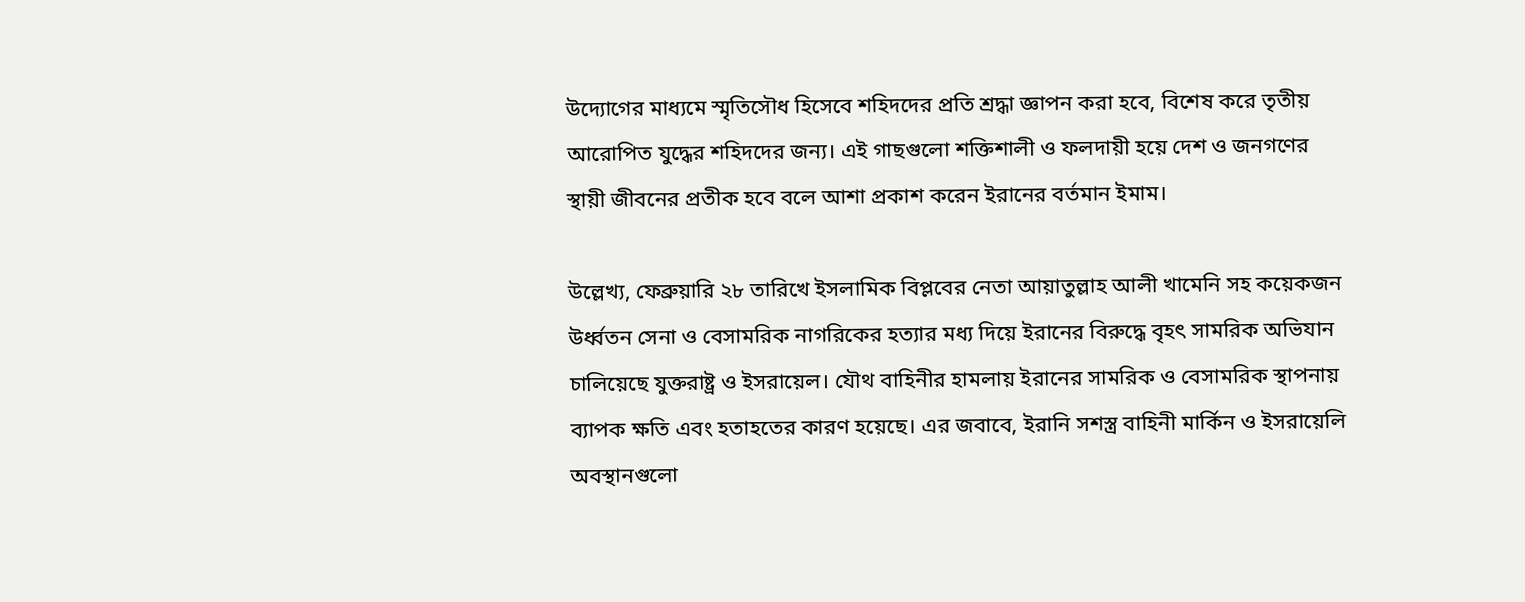উদ্যোগের মাধ্যমে স্মৃতিসৌধ হিসেবে শহিদদের প্রতি শ্রদ্ধা জ্ঞাপন করা হবে, বিশেষ করে তৃতীয় আরোপিত যুদ্ধের শহিদদের জন্য। এই গাছগুলো শক্তিশালী ও ফলদায়ী হয়ে দেশ ও জনগণের স্থায়ী জীবনের প্রতীক হবে বলে আশা প্রকাশ করেন ইরানের বর্তমান ইমাম।

উল্লেখ্য, ফেব্রুয়ারি ২৮ তারিখে ইসলামিক বিপ্লবের নেতা আয়াতুল্লাহ আলী খামেনি সহ কয়েকজন উর্ধ্বতন সেনা ও বেসামরিক নাগরিকের হত্যার মধ্য দিয়ে ইরানের বিরুদ্ধে বৃহৎ সামরিক অভিযান চালিয়েছে যুক্তরাষ্ট্র ও ইসরায়েল। যৌথ বাহিনীর হামলায় ইরানের সামরিক ও বেসামরিক স্থাপনায় ব্যাপক ক্ষতি এবং হতাহতের কারণ হয়েছে। এর জবাবে, ইরানি সশস্ত্র বাহিনী মার্কিন ও ইসরায়েলি অবস্থানগুলো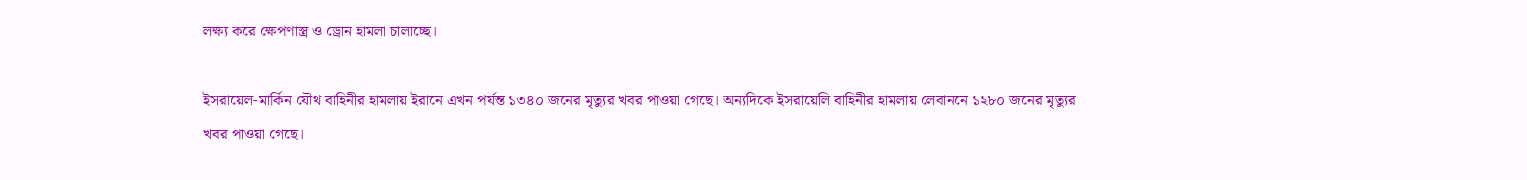লক্ষ্য করে ক্ষেপণাস্ত্র ও ড্রোন হামলা চালাচ্ছে।

ইসরায়েল-মার্কিন যৌথ বাহিনীর হামলায় ইরানে এখন পর্যন্ত ১৩৪০ জনের মৃত্যুর খবর পাওয়া গেছে। অন্যদিকে ইসরায়েলি বাহিনীর হামলায় লেবাননে ১২৮০ জনের মৃত্যুর খবর পাওয়া গেছে।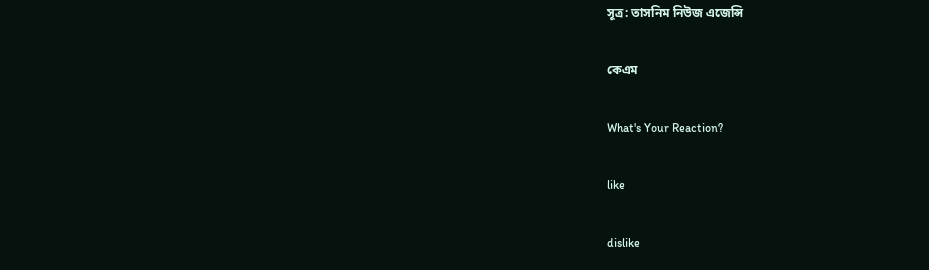সূত্র: তাসনিম নিউজ এজেন্সি

কেএম

What's Your Reaction?

like

dislike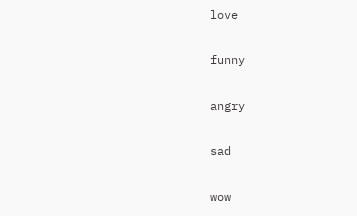love

funny

angry

sad

wow